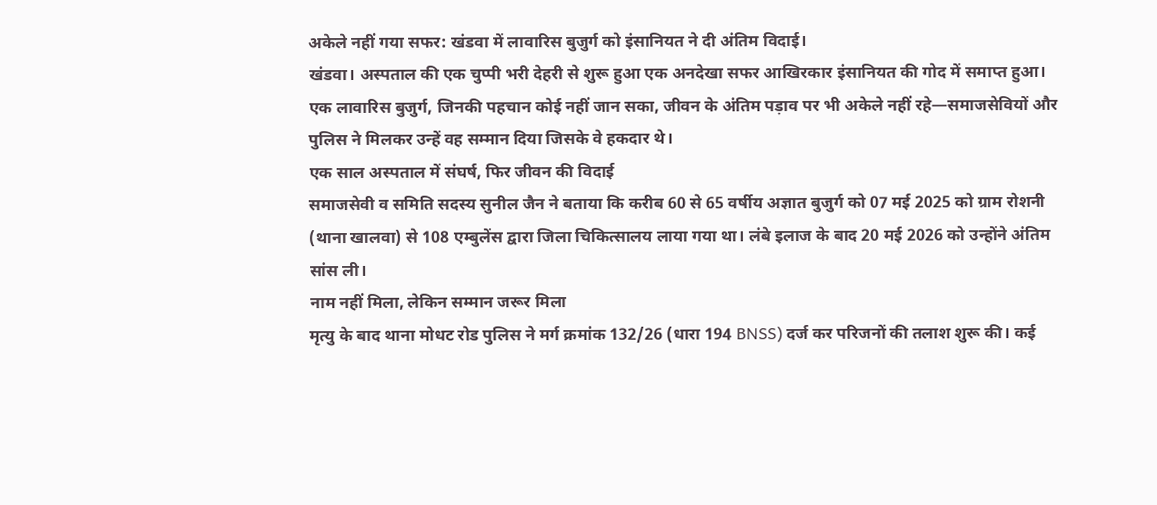अकेले नहीं गया सफर: खंडवा में लावारिस बुजुर्ग को इंसानियत ने दी अंतिम विदाई।
खंडवा। अस्पताल की एक चुप्पी भरी देहरी से शुरू हुआ एक अनदेखा सफर आखिरकार इंसानियत की गोद में समाप्त हुआ। एक लावारिस बुजुर्ग, जिनकी पहचान कोई नहीं जान सका, जीवन के अंतिम पड़ाव पर भी अकेले नहीं रहे—समाजसेवियों और पुलिस ने मिलकर उन्हें वह सम्मान दिया जिसके वे हकदार थे।
एक साल अस्पताल में संघर्ष, फिर जीवन की विदाई
समाजसेवी व समिति सदस्य सुनील जैन ने बताया कि करीब 60 से 65 वर्षीय अज्ञात बुजुर्ग को 07 मई 2025 को ग्राम रोशनी (थाना खालवा) से 108 एम्बुलेंस द्वारा जिला चिकित्सालय लाया गया था। लंबे इलाज के बाद 20 मई 2026 को उन्होंने अंतिम सांस ली।
नाम नहीं मिला, लेकिन सम्मान जरूर मिला
मृत्यु के बाद थाना मोधट रोड पुलिस ने मर्ग क्रमांक 132/26 (धारा 194 BNSS) दर्ज कर परिजनों की तलाश शुरू की। कई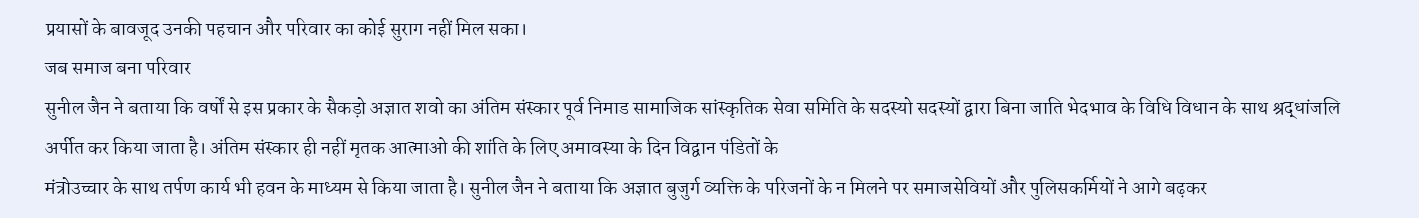प्रयासों के बावजूद उनकी पहचान और परिवार का कोई सुराग नहीं मिल सका।
जब समाज बना परिवार
सुनील जैन ने बताया कि वर्षों से इस प्रकार के सैकड़ो अज्ञात शवो का अंतिम संस्कार पूर्व निमाड सामाजिक सांस्कृतिक सेवा समिति के सदस्यो सदस्यों द्वारा बिना जाति भेदभाव के विधि विधान के साथ श्रद्धांजलि अर्पीत कर किया जाता है। अंतिम संस्कार ही नहीं मृतक आत्माओ की शांति के लिए अमावस्या के दिन विद्वान पंडितों के
मंत्रोउच्चार के साथ तर्पण कार्य भी हवन के माध्यम से किया जाता है। सुनील जैन ने बताया कि अज्ञात बुजुर्ग व्यक्ति के परिजनों के न मिलने पर समाजसेवियों और पुलिसकर्मियों ने आगे बढ़कर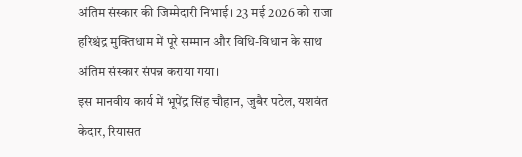अंतिम संस्कार की जिम्मेदारी निभाई। 23 मई 2026 को राजा हरिश्चंद्र मुक्तिधाम में पूरे सम्मान और विधि-विधान के साथ अंतिम संस्कार संपन्न कराया गया।
इस मानवीय कार्य में भूपेंद्र सिंह चौहान, जुबैर पटेल, यशवंत केदार, रियासत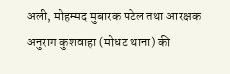अली, मोहम्मद मुबारक पटेल तथा आरक्षक अनुराग कुशवाहा (मोधट थाना) की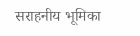सराहनीय भूमिका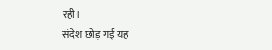रही।
संदेश छोड़ गई यह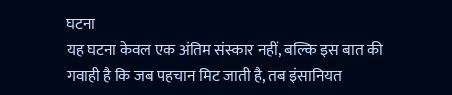घटना
यह घटना केवल एक अंतिम संस्कार नहीं, बल्कि इस बात की गवाही है कि जब पहचान मिट जाती है, तब इंसानियत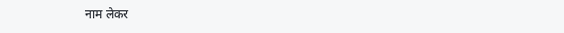नाम लेकर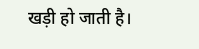खड़ी हो जाती है।